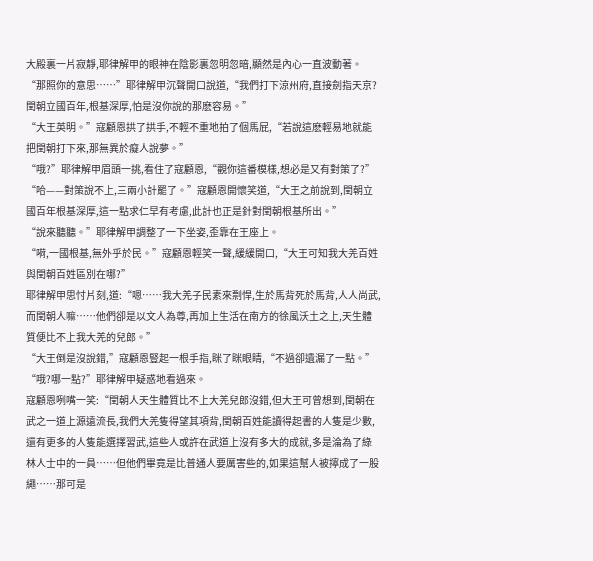大殿裏一片寂靜,耶律解甲的眼神在陰影裏忽明忽暗,顯然是內心一直波動著。
“那照你的意思……”耶律解甲沉聲開口說道,“我們打下涼州府,直接劍指天京?閏朝立國百年,根基深厚,怕是沒你說的那麽容易。”
“大王英明。”寇顧恩拱了拱手,不輕不重地拍了個馬屁,“若說這麽輕易地就能把閏朝打下來,那無異於癡人說夢。”
“哦?”耶律解甲眉頭一挑,看住了寇顧恩,“觀你這番模樣,想必是又有對策了?”
“哈——對策說不上,三兩小計罷了。”寇顧恩開懷笑道,“大王之前說到,閏朝立國百年根基深厚,這一點求仁早有考慮,此計也正是針對閏朝根基所出。”
“說來聽聽。”耶律解甲調整了一下坐姿,歪靠在王座上。
“嗬,一國根基,無外乎於民。”寇顧恩輕笑一聲,緩緩開口,“大王可知我大羌百姓與閏朝百姓區別在哪?”
耶律解甲思忖片刻,道:“嗯……我大羌子民素來剽悍,生於馬背死於馬背,人人尚武,而閏朝人嘛……他們卻是以文人為尊,再加上生活在南方的徐風沃土之上,天生體質便比不上我大羌的兒郎。”
“大王倒是沒說錯,”寇顧恩豎起一根手指,眯了眯眼睛,“不過卻遺漏了一點。”
“哦?哪一點?”耶律解甲疑惑地看過來。
寇顧恩咧嘴一笑:“閏朝人天生體質比不上大羌兒郎沒錯,但大王可曾想到,閏朝在武之一道上源遠流長,我們大羌隻得望其項背,閏朝百姓能讀得起書的人隻是少數,還有更多的人隻能選擇習武,這些人或許在武道上沒有多大的成就,多是淪為了綠林人士中的一員……但他們畢竟是比普通人要厲害些的,如果這幫人被擰成了一股繩……那可是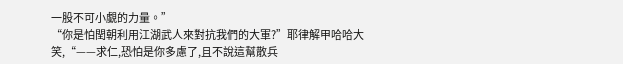一股不可小覷的力量。”
“你是怕閏朝利用江湖武人來對抗我們的大軍?”耶律解甲哈哈大笑,“——求仁,恐怕是你多慮了,且不說這幫散兵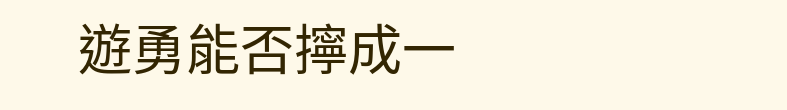遊勇能否擰成一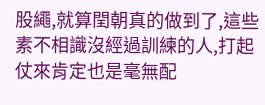股繩,就算閏朝真的做到了,這些素不相識沒經過訓練的人,打起仗來肯定也是毫無配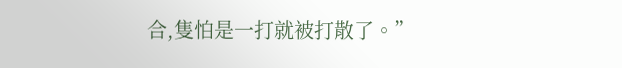合,隻怕是一打就被打散了。”